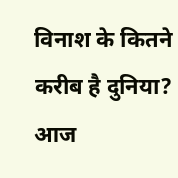विनाश के कितने करीब है दुनिया? आज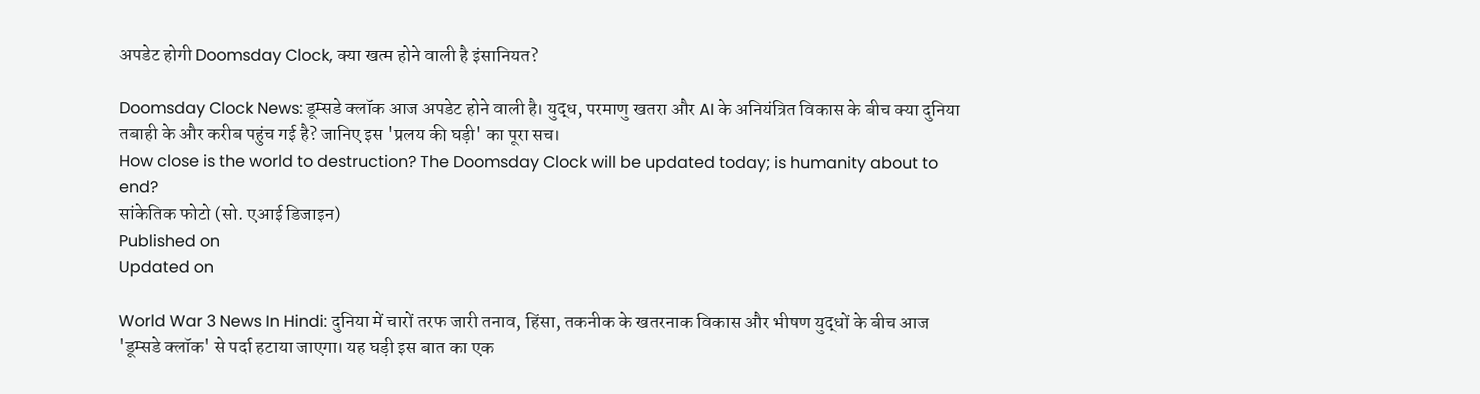अपडेट होगी Doomsday Clock, क्या खत्म होने वाली है इंसानियत?

Doomsday Clock News: डूम्सडे क्लॉक आज अपडेट होने वाली है। युद्ध, परमाणु खतरा और AI के अनियंत्रित विकास के बीच क्या दुनिया तबाही के और करीब पहुंच गई है? जानिए इस 'प्रलय की घड़ी' का पूरा सच।
How close is the world to destruction? The Doomsday Clock will be updated today; is humanity about to end?
सांकेतिक फोटो (सो. एआई डिजाइन)
Published on
Updated on

World War 3 News In Hindi: दुनिया में चारों तरफ जारी तनाव, हिंसा, तकनीक के खतरनाक विकास और भीषण युद्धों के बीच आज 'डूम्सडे क्लॉक' से पर्दा हटाया जाएगा। यह घड़ी इस बात का एक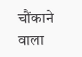चौंकाने वाला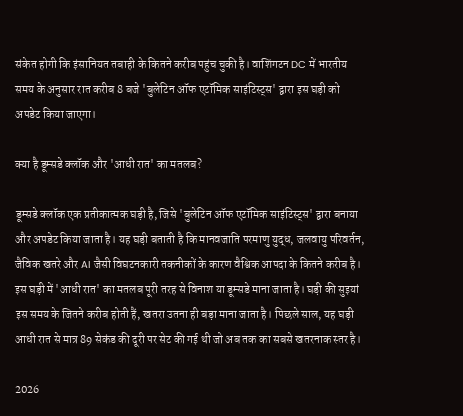संकेत होगी कि इंसानियत तबाही के कितने करीब पहुंच चुकी है। वाशिंगटन DC में भारतीय समय के अनुसार रात करीब 8 बजे 'बुलेटिन ऑफ एटॉमिक साइंटिस्ट्स' द्वारा इस घड़ी को अपडेट किया जाएगा।

क्या है डूम्सडे क्लॉक और 'आधी रात' का मतलब?

डूम्सडे क्लॉक एक प्रतीकात्मक घड़ी है, जिसे 'बुलेटिन ऑफ एटॉमिक साइंटिस्ट्स' द्वारा बनाया और अपडेट किया जाता है। यह घड़ी बताती है कि मानवजाति परमाणु युद्ध, जलवायु परिवर्तन, जैविक खतरे और AI जैसी विघटनकारी तकनीकों के कारण वैश्विक आपदा के कितने करीब है। इस घड़ी में 'आधी रात' का मतलब पूरी तरह से विनाश या डूम्सडे माना जाता है। घड़ी की सुइयां इस समय के जितने करीब होती हैं, खतरा उतना ही बड़ा माना जाता है। पिछले साल, यह घड़ी आधी रात से मात्र 89 सेकंड की दूरी पर सेट की गई थी जो अब तक का सबसे खतरनाक स्तर है।

2026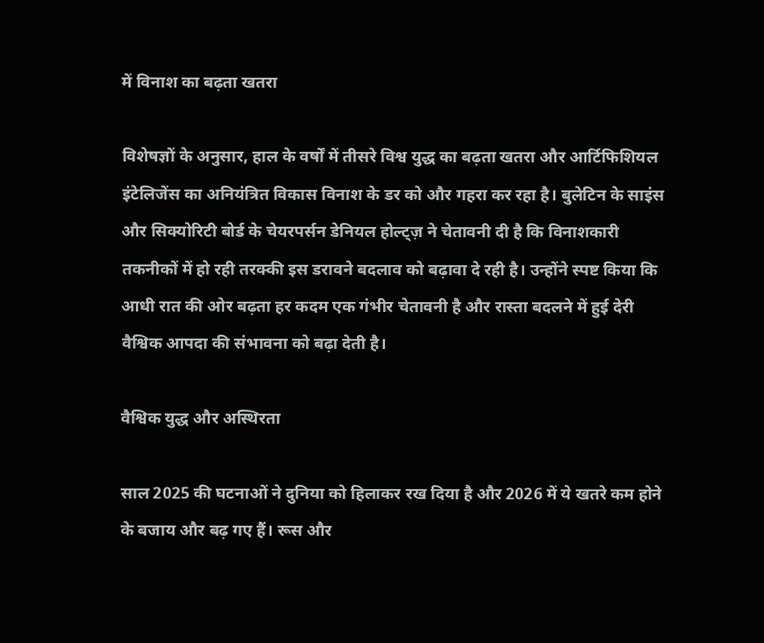में विनाश का बढ़ता खतरा

विशेषज्ञों के अनुसार, हाल के वर्षों में तीसरे विश्व युद्ध का बढ़ता खतरा और आर्टिफिशियल इंटेलिजेंस का अनियंत्रित विकास विनाश के डर को और गहरा कर रहा है। बुलेटिन के साइंस और सिक्योरिटी बोर्ड के चेयरपर्सन डेनियल होल्ट्ज़ ने चेतावनी दी है कि विनाशकारी तकनीकों में हो रही तरक्की इस डरावने बदलाव को बढ़ावा दे रही है। उन्होंने स्पष्ट किया कि आधी रात की ओर बढ़ता हर कदम एक गंभीर चेतावनी है और रास्ता बदलने में हुई देरी वैश्विक आपदा की संभावना को बढ़ा देती है।

वैश्विक युद्ध और अस्थिरता

साल 2025 की घटनाओं ने दुनिया को हिलाकर रख दिया है और 2026 में ये खतरे कम होने के बजाय और बढ़ गए हैं। रूस और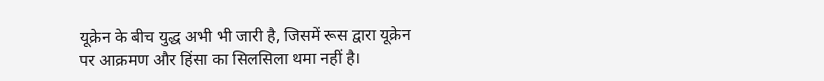यूक्रेन के बीच युद्ध अभी भी जारी है, जिसमें रूस द्वारा यूक्रेन पर आक्रमण और हिंसा का सिलसिला थमा नहीं है।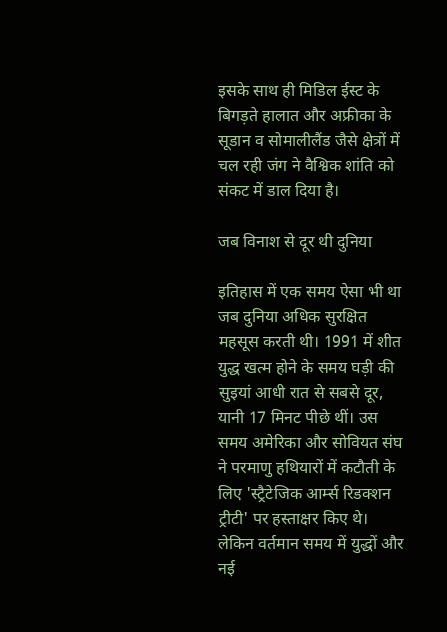इसके साथ ही मिडिल ईस्ट के बिगड़ते हालात और अफ्रीका के सूडान व सोमालीलैंड जैसे क्षेत्रों में चल रही जंग ने वैश्विक शांति को संकट में डाल दिया है।

जब विनाश से दूर थी दुनिया

इतिहास में एक समय ऐसा भी था जब दुनिया अधिक सुरक्षित महसूस करती थी। 1991 में शीत युद्ध खत्म होने के समय घड़ी की सुइयां आधी रात से सबसे दूर, यानी 17 मिनट पीछे थीं। उस समय अमेरिका और सोवियत संघ ने परमाणु हथियारों में कटौती के लिए 'स्ट्रैटेजिक आर्म्स रिडक्शन ट्रीटी' पर हस्ताक्षर किए थे। लेकिन वर्तमान समय में युद्धों और नई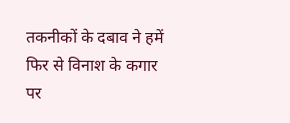तकनीकों के दबाव ने हमें फिर से विनाश के कगार पर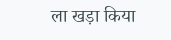ला खड़ा किया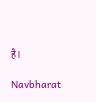है।

Navbharat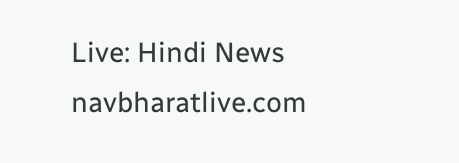Live: Hindi News
navbharatlive.com